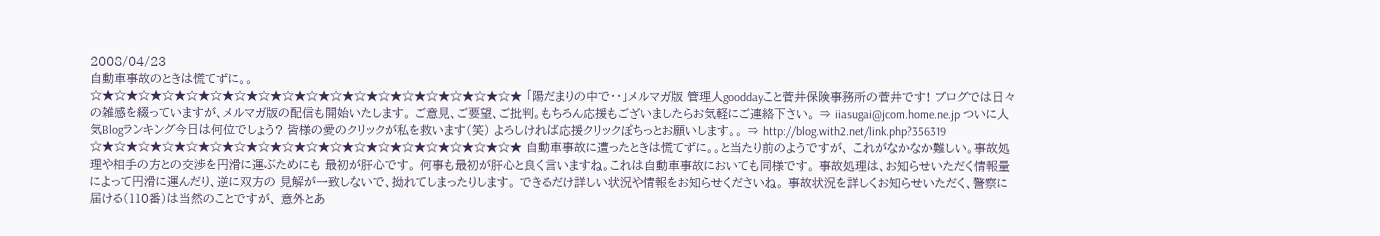2008/04/23
自動車事故のときは慌てずに。。
☆★☆★☆★☆★☆★☆★☆★☆★☆★☆★☆★☆★☆★☆★☆★☆★☆★☆★ 「陽だまりの中で・・」メルマガ版 管理人gooddayこと菅井保険事務所の菅井です! ブログでは日々の雑感を綴っていますが、メルマガ版の配信も開始いたします。 ご意見、ご要望、ご批判。もちろん応援もございましたらお気軽にご連絡下さい。 ⇒ iiasugai@jcom.home.ne.jp ついに人気Blogランキング今日は何位でしょう? 皆様の愛のクリックが私を救います(笑) よろしければ応援クリックぽちっとお願いします。。 ⇒ http://blog.with2.net/link.php?356319 ☆★☆★☆★☆★☆★☆★☆★☆★☆★☆★☆★☆★☆★☆★☆★☆★☆★☆★ 自動車事故に遭ったときは慌てずに。。と当たり前のようですが、 これがなかなか難しい。事故処理や相手の方との交渉を円滑に運ぶためにも 最初が肝心です。 何事も最初が肝心と良く言いますね。これは自動車事故においても同様です。 事故処理は、お知らせいただく情報量によって円滑に運んだり、逆に双方の 見解が一致しないで、拗れてしまったりします。 できるだけ詳しい状況や情報をお知らせくださいね。 事故状況を詳しくお知らせいただく、警察に届ける(110番)は当然のことですが、 意外とあ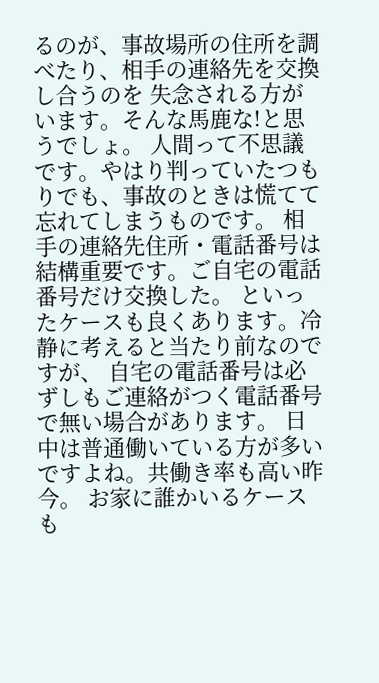るのが、事故場所の住所を調べたり、相手の連絡先を交換し合うのを 失念される方がいます。そんな馬鹿な!と思うでしょ。 人間って不思議です。やはり判っていたつもりでも、事故のときは慌てて 忘れてしまうものです。 相手の連絡先住所・電話番号は結構重要です。ご自宅の電話番号だけ交換した。 といったケースも良くあります。冷静に考えると当たり前なのですが、 自宅の電話番号は必ずしもご連絡がつく電話番号で無い場合があります。 日中は普通働いている方が多いですよね。共働き率も高い昨今。 お家に誰かいるケースも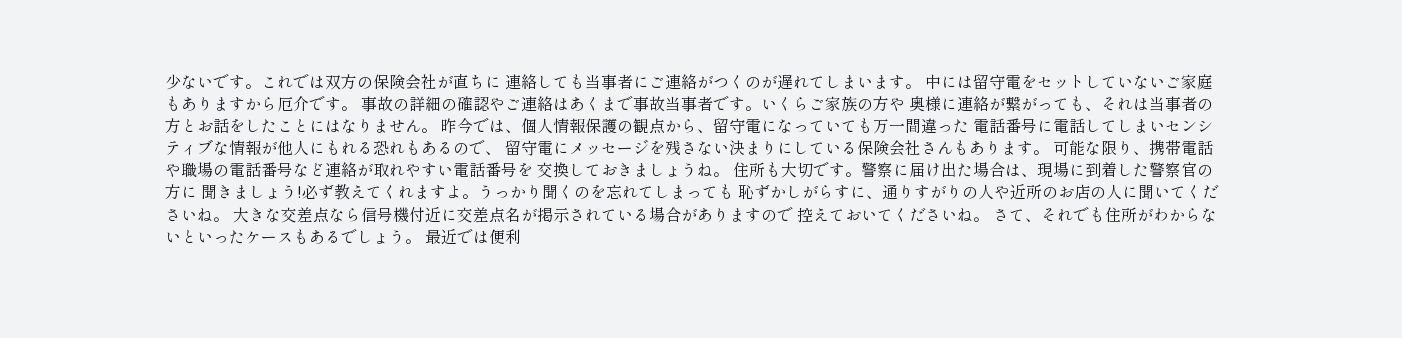少ないです。これでは双方の保険会社が直ちに 連絡しても当事者にご連絡がつくのが遅れてしまいます。 中には留守電をセットしていないご家庭もありますから厄介です。 事故の詳細の確認やご連絡はあくまで事故当事者です。いくらご家族の方や 奥様に連絡が繋がっても、それは当事者の方とお話をしたことにはなりません。 昨今では、個人情報保護の観点から、留守電になっていても万一間違った 電話番号に電話してしまいセンシティブな情報が他人にもれる恐れもあるので、 留守電にメッセージを残さない決まりにしている保険会社さんもあります。 可能な限り、携帯電話や職場の電話番号など連絡が取れやすい電話番号を 交換しておきましょうね。 住所も大切です。警察に届け出た場合は、現場に到着した警察官の方に 聞きましょう!必ず教えてくれますよ。うっかり聞くのを忘れてしまっても 恥ずかしがらすに、通りすがりの人や近所のお店の人に聞いてくださいね。 大きな交差点なら信号機付近に交差点名が掲示されている場合がありますので 控えておいてくださいね。 さて、それでも住所がわからないといったケースもあるでしょう。 最近では便利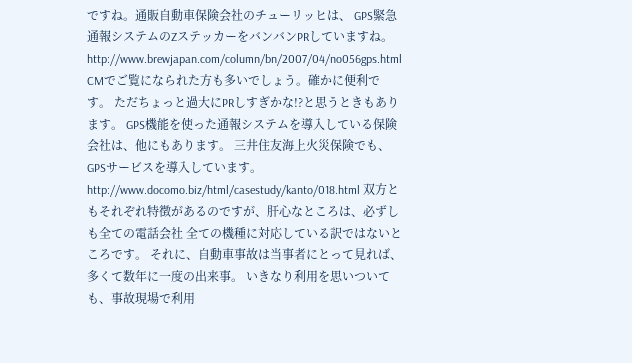ですね。通販自動車保険会社のチューリッヒは、 GPS緊急通報システムのZステッカーをバンバンPRしていますね。 http://www.brewjapan.com/column/bn/2007/04/no056gps.html CMでご覧になられた方も多いでしょう。確かに便利です。 ただちょっと過大にPRしすぎかな!?と思うときもあります。 GPS機能を使った通報システムを導入している保険会社は、他にもあります。 三井住友海上火災保険でも、GPSサービスを導入しています。 http://www.docomo.biz/html/casestudy/kanto/018.html 双方ともそれぞれ特徴があるのですが、肝心なところは、必ずしも全ての電話会社 全ての機種に対応している訳ではないところです。 それに、自動車事故は当事者にとって見れば、多くて数年に一度の出来事。 いきなり利用を思いついても、事故現場で利用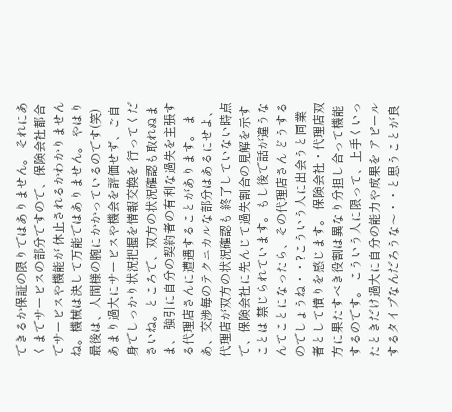できるか保証の限りではありません。 それにあくまでサービスの部分ですので、保険会社都合でサービスや機能が 休止されるかわかりませんね。機械は決して万能ではありません。 やはり最後は、人間様の腕にかかっているのです(笑) あまり過大にサービスや機会を評価せず、ご自身でしっかり状況把握を情報交換を 行ってくださいね。ところで、双方の状況確認も取れぬまま、 強引に自分の契約者の有利な過失を主張する代理店さんに遭遇することがあります。 まあ、交渉毎のテクニカルな部分はあるにせよ、代理店が双方の状況確認も 終了していない時点で、保険会社に先んじて過失割合の見解を示すことは 禁じられています。もし後で話が違うなんてことになったら、その代理店さん どうするのでしょうね・・?こういう人に出会うと同業者として憤りを感じます。 保険会社・代理店双方に果たすべき役割は異なり分担し合って機能するのです。 こういう人に限って、上手くいったときだけ過大に自分の能力や成果を アピールするタイプなんだろうな〜・・と思うことが良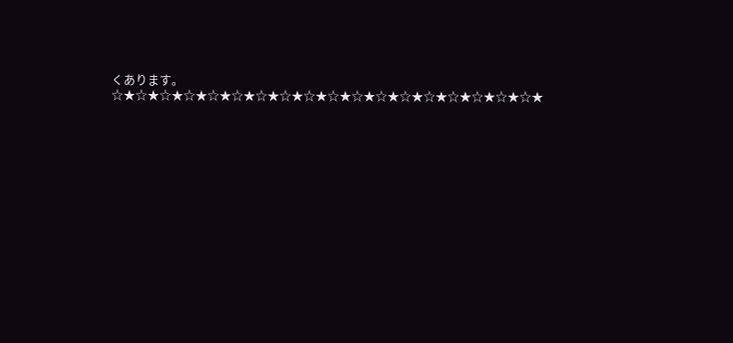くあります。 ☆★☆★☆★☆★☆★☆★☆★☆★☆★☆★☆★☆★☆★☆★☆★☆★☆★☆★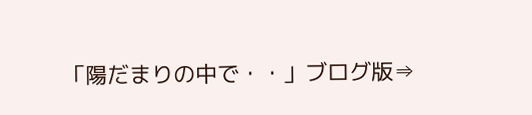「陽だまりの中で・・」ブログ版⇒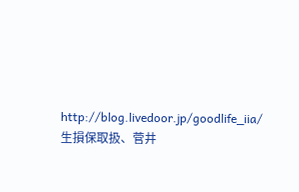http://blog.livedoor.jp/goodlife_iia/ 生損保取扱、菅井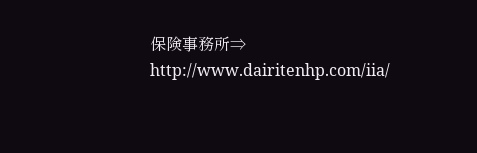保険事務所⇒ http://www.dairitenhp.com/iia/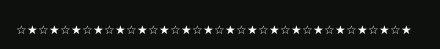☆★☆★☆★☆★☆★☆★☆★☆★☆★☆★☆★☆★☆★☆★☆★☆★☆★☆★